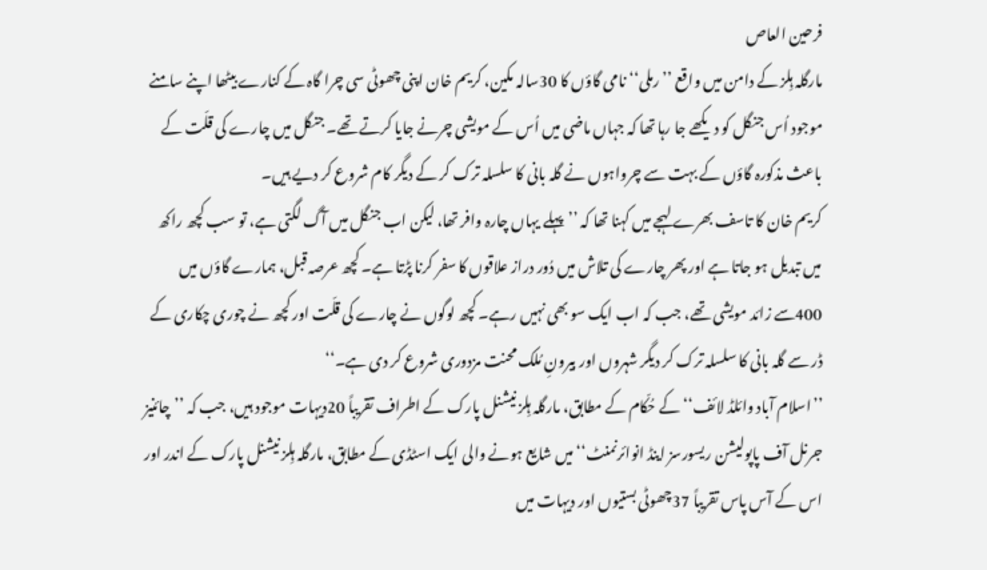فرحین العاص
مارگلہ ہِلز کے دامن میں واقع ’’رملی‘‘ نامی گاؤں کا 30سالہ مکین، کریم خان اپنی چھوٹی سی چرا گاہ کے کنارے بیٹھا اپنے سامنے موجود اُس جنگل کو دیکھے جا رہا تھا کہ جہاں ماضی میں اُس کے مویشی چرنے جایا کرتے تھے۔ جنگل میں چارے کی قلّت کے باعث مذکورہ گاؤں کے بہت سے چرواہوں نے گلہ بانی کا سلسلہ ترک کر کے دیگر کام شروع کر دیے ہیں۔
کریم خان کا تاسف بھرے لہجے میں کہنا تھا کہ ’’پہلے یہاں چارہ وافر تھا، لیکن اب جنگل میں آگ لگتی ہے، تو سب کچھ راکھ میں تبدیل ہو جاتا ہے اور پھر چارے کی تلاش میں دُور دراز علاقوں کا سفر کرنا پڑتا ہے۔ کچھ عرصہ قبل، ہمارے گاؤں میں 400سے زائد مویشی تھے، جب کہ اب ایک سو بھی نہیں رہے۔ کچھ لوگوں نے چارے کی قلّت اور کچھ نے چوری چکاری کے ڈر سے گلہ بانی کا سلسلہ ترک کر دیگر شہروں اور بیرونِ مُلک محنت مزدوری شروع کر دی ہے۔‘‘
’’اسلام آباد وائلڈ لائف‘‘ کے حُکّام کے مطابق، مارگلہ ہِلز نیشنل پارک کے اطراف تقریباً 20دیہات موجود ہیں، جب کہ ’’چائنیز جرنل آف پاپولیشن ریسورسز اینڈ انوائرنمنٹ‘‘ میں شایع ہونے والی ایک اسٹڈی کے مطابق، مارگلہ ہِلز نیشنل پارک کے اندر اور اس کے آس پاس تقریباً 37چھوٹی بستیوں اور دیہات میں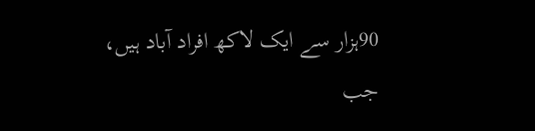90ہزار سے ایک لاکھ افراد آباد ہیں، جب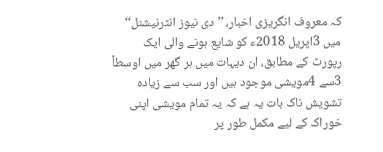کہ معروف انگریزی اخبار، ’’دی نیوز انٹرنیشنل‘‘ میں 3اپریل 2018ء کو شایع ہونے والی ایک رپورٹ کے مطابق، ان دیہات میں ہر گھر میں اوسطاً 3سے 4مویشی موجود ہیں اور سب سے زیادہ تشویش ناک بات یہ ہے کہ یہ تمام مویشی اپنی خوراک کے لیے مکمل طور پر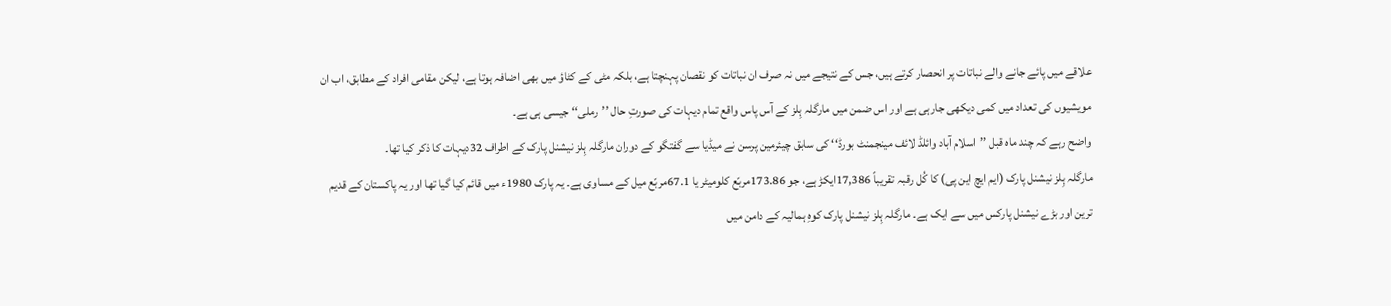علاقے میں پائے جانے والے نباتات پر انحصار کرتے ہیں، جس کے نتیجے میں نہ صرف ان نباتات کو نقصان پہنچتا ہے، بلکہ مٹی کے کٹاؤ میں بھی اضافہ ہوتا ہے، لیکن مقامی افراد کے مطابق، اب ان مویشیوں کی تعداد میں کمی دیکھی جارہی ہے اور اس ضمن میں مارگلہ ہِلز کے آس پاس واقع تمام دیہات کی صورتِ حال ’’رملی‘‘ جیسی ہی ہے۔
واضح رہے کہ چند ماہ قبل ’’اسلام آباد وائلڈ لائف مینجمنٹ بورڈ‘‘ کی سابق چیئرمین پرسن نے میڈیا سے گفتگو کے دوران مارگلہ ہِلز نیشنل پارک کے اطراف 32دیہات کا ذکر کیا تھا۔
مارگلہ ہِلز نیشنل پارک (ایم ایچ این پی) کا کُل رقبہ تقریباً 17,386ایکڑ ہے، جو 173.86مربّع کلومیٹر یا 67.1مربّع میل کے مساوی ہے۔ یہ پارک 1980ء میں قائم کیا گیا تھا اور یہ پاکستان کے قدیم ترین اور بڑے نیشنل پارکس میں سے ایک ہے۔ مارگلہ ہِلز نیشنل پارک کوہِ ہمالیہ کے دامن میں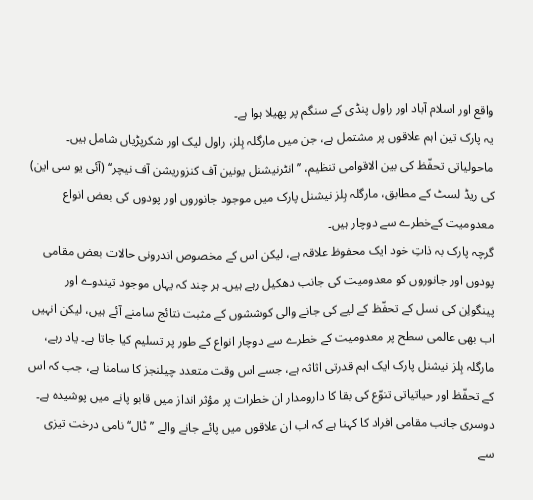واقع اور اسلام آباد اور راول پنڈی کے سنگم پر پھیلا ہوا ہے۔
یہ پارک تین اہم علاقوں پر مشتمل ہے، جن میں مارگلہ ہِلز، راول لیک اور شکرپڑیاں شامل ہیں۔ ماحولیاتی تحفّظ کی بین الاقوامی تنظیم، ’’انٹرنیشنل یونین آف کنزوریشن آف نیچر‘‘ (آئی یو سی این) کی ریڈ لسٹ کے مطابق، مارگلہ ہِلز نیشنل پارک میں موجود جانوروں اور پودوں کی بعض انواع معدومیت کےخطرے سے دوچار ہیں۔
گرچہ پارک بہ ذاتِ خود ایک محفوظ علاقہ ہے، لیکن اس کے مخصوص اندرونی حالات بعض مقامی پودوں اور جانوروں کو معدومیت کی جانب دھکیل رہے ہیں۔ ہر چند کہ یہاں موجود تیندوے اور پینگولِن کی نسل کے تحفّظ کے لیے کی جانے والی کوششوں کے مثبت نتائج سامنے آئے ہیں، لیکن انہیں اب بھی عالمی سطح پر معدومیت کے خطرے سے دوچار انواع کے طور پر تسلیم کیا جاتا ہے۔ یاد رہے، مارگلہ ہِلز نیشنل پارک ایک اہم قدرتی اثاثہ ہے، جسے اس وقت متعدد چیلنجز کا سامنا ہے، جب کہ اس کے تحفّظ اور حیاتیاتی تنوّع کی بقا کا دارومدار ان خطرات پر مؤثر انداز میں قابو پانے میں پوشیدہ ہے۔
دوسری جانب مقامی افراد کا کہنا ہے کہ اب ان علاقوں میں پائے جانے والے ’’ٹال‘‘ نامی درخت تیزی سے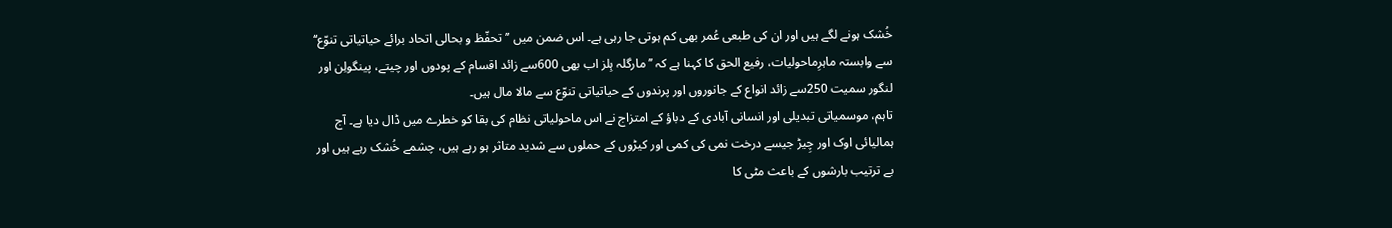خُشک ہونے لگے ہیں اور ان کی طبعی عُمر بھی کم ہوتی جا رہی ہے۔ اس ضمن میں ’’تحفّظ و بحالی اتحاد برائے حیاتیاتی تنوّع‘‘ سے وابستہ ماہرِماحولیات، رفیع الحق کا کہنا ہے کہ ’’مارگلہ ہِلز اب بھی 600سے زائد اقسام کے پودوں اور چیتے، پینگولِن اور لنگور سمیت 250سے زائد انواع کے جانوروں اور پرندوں کے حیاتیاتی تنوّع سے مالا مال ہیں۔
تاہم، موسمیاتی تبدیلی اور انسانی آبادی کے دباؤ کے امتزاج نے اس ماحولیاتی نظام کی بقا کو خطرے میں ڈال دیا ہے۔ آج ہمالیائی اوک اور چِیڑ جیسے درخت نمی کی کمی اور کیڑوں کے حملوں سے شدید متاثر ہو رہے ہیں، چشمے خُشک رہے ہیں اور بے ترتیب بارشوں کے باعث مٹی کا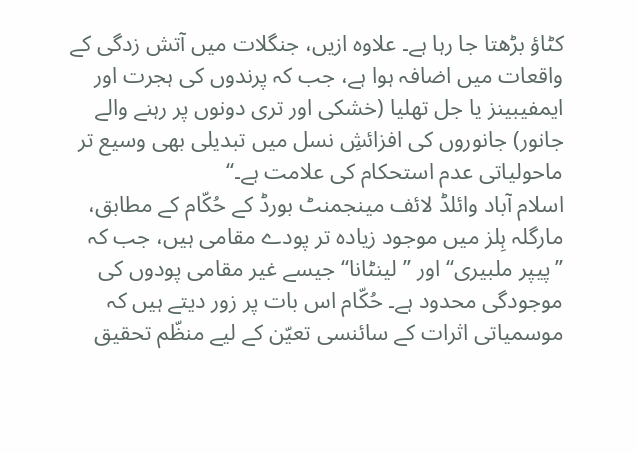کٹاؤ بڑھتا جا رہا ہے۔ علاوہ ازیں، جنگلات میں آتش زدگی کے واقعات میں اضافہ ہوا ہے، جب کہ پرندوں کی ہجرت اور ایمفیبینز یا جل تھلیا (خشکی اور تری دونوں پر رہنے والے جانور) جانوروں کی افزائشِ نسل میں تبدیلی بھی وسیع تر ماحولیاتی عدم استحکام کی علامت ہے۔‘‘
اسلام آباد وائلڈ لائف مینجمنٹ بورڈ کے حُکّام کے مطابق، مارگلہ ہِلز میں موجود زیادہ تر پودے مقامی ہیں، جب کہ ’’پیپر ملبیری‘‘ اور ’’لینٹانا‘‘ جیسے غیر مقامی پودوں کی موجودگی محدود ہے۔ حُکّام اس بات پر زور دیتے ہیں کہ موسمیاتی اثرات کے سائنسی تعیّن کے لیے منظّم تحقیق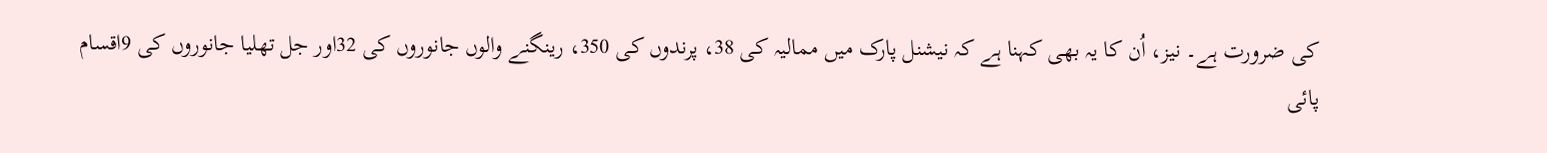کی ضرورت ہے۔ نیز، اُن کا یہ بھی کہنا ہے کہ نیشنل پارک میں ممالیہ کی 38، پرندوں کی 350، رینگنے والوں جانوروں کی 32اور جل تھلیا جانوروں کی 9اقسام پائی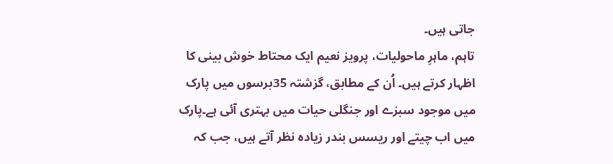جاتی ہیں۔
تاہم، ماہرِ ماحولیات، پرویز نعیم ایک محتاط خوش بینی کا اظہار کرتے ہیں۔ اُن کے مطابق، گزشتہ 35برسوں میں پارک میں موجود سبزے اور جنگلی حیات میں بہتری آئی ہے۔پارک میں اب چیتے اور ریسس بندر زیادہ نظر آتے ہیں، جب کہ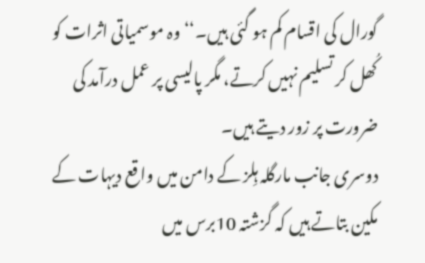گورال کی اقسام کم ہو گئی ہیں۔‘‘ وہ موسمیاتی اثرات کو کُھل کر تسلیم نہیں کرتے، مگر پالیسی پر عمل درآمد کی ضرورت پر زور دیتے ہیں۔
دوسری جانب مارگلہ ہِلز کے دامن میں واقع دیہات کے مکین بتاتے ہیں کہ گزشتہ 10برس میں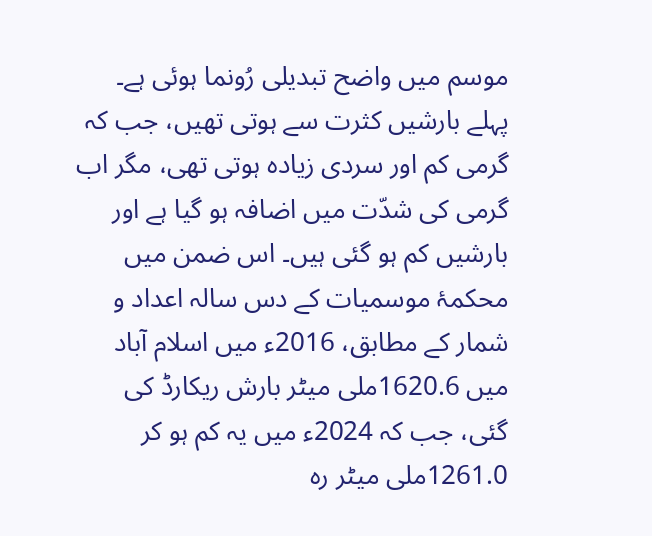موسم میں واضح تبدیلی رُونما ہوئی ہے۔ پہلے بارشیں کثرت سے ہوتی تھیں، جب کہ گرمی کم اور سردی زیادہ ہوتی تھی، مگر اب گرمی کی شدّت میں اضافہ ہو گیا ہے اور بارشیں کم ہو گئی ہیں۔ اس ضمن میں محکمۂ موسمیات کے دس سالہ اعداد و شمار کے مطابق، 2016ء میں اسلام آباد میں 1620.6ملی میٹر بارش ریکارڈ کی گئی، جب کہ 2024ء میں یہ کم ہو کر 1261.0ملی میٹر رہ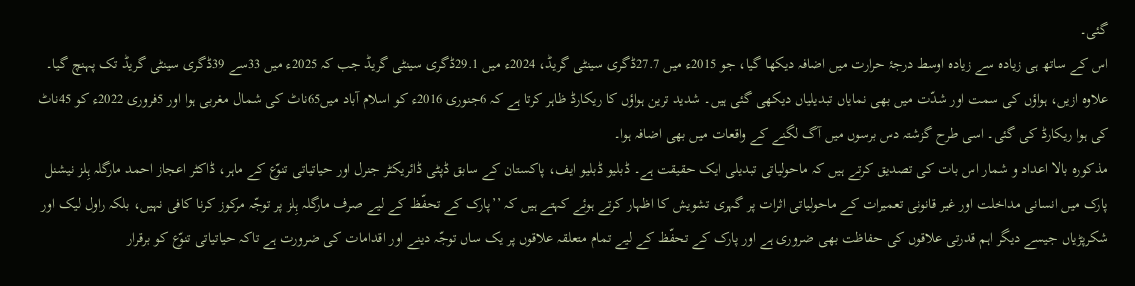گئی۔
اس کے ساتھ ہی زیادہ سے زیادہ اوسط درجۂ حرارت میں اضافہ دیکھا گیا، جو 2015ء میں 27.7ڈگری سینٹی گریڈ، 2024ء میں 29.1ڈگری سینٹی گریڈ جب کہ 2025ء میں 33سے 39ڈگری سینٹی گریڈ تک پہنچ گیا۔ علاوہ ازیں، ہواؤں کی سمت اور شدّت میں بھی نمایاں تبدیلیاں دیکھی گئی ہیں۔ شدید ترین ہواؤں کا ریکارڈ ظاہر کرتا ہے کہ 6جنوری 2016ء کو اسلام آباد میں65ناٹ کی شمال مغربی ہوا اور 5فروری 2022ء کو 45ناٹ کی ہوا ریکارڈ کی گئی۔ اسی طرح گزشتہ دس برسوں میں آگ لگنے کے واقعات میں بھی اضافہ ہوا۔
مذکورہ بالا اعداد و شمار اس بات کی تصدیق کرتے ہیں کہ ماحولیاتی تبدیلی ایک حقیقت ہے۔ ڈبلیو ڈبلیو ایف، پاکستان کے سابق ڈپٹی ڈائریکٹر جنرل اور حیاتیاتی تنوّع کے ماہر، ڈاکٹر اعجاز احمد مارگلہ ہِلز نیشنل پارک میں انسانی مداخلت اور غیر قانونی تعمیرات کے ماحولیاتی اثرات پر گہری تشویش کا اظہار کرتے ہوئے کہتے ہیں کہ ’’پارک کے تحفّظ کے لیے صرف مارگلہ ہِلز پر توجّہ مرکوز کرنا کافی نہیں، بلکہ راول لیک اور شکرپڑیاں جیسے دیگر اہم قدرتی علاقوں کی حفاظت بھی ضروری ہے اور پارک کے تحفّظ کے لیے تمام متعلقہ علاقوں پر یک ساں توجّہ دینے اور اقدامات کی ضرورت ہے تاکہ حیاتیاتی تنوّع کو برقرار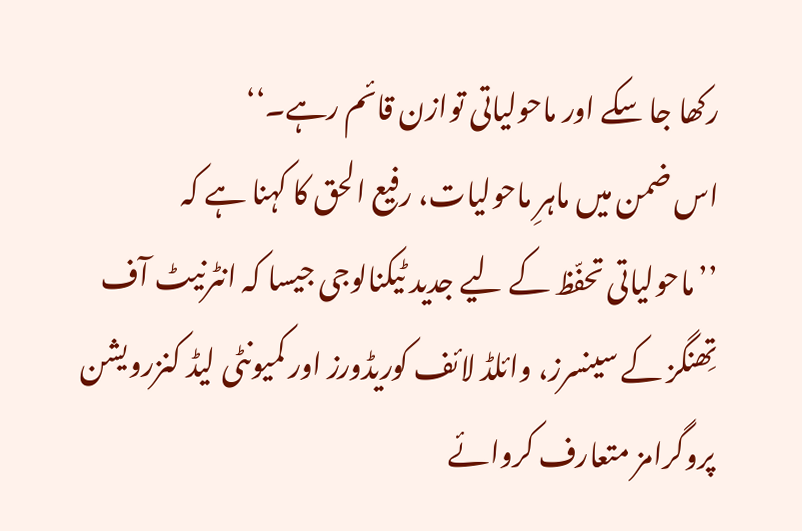رکھا جا سکے اور ماحولیاتی توازن قائم رہے۔‘‘
اس ضمن میں ماہرِ ماحولیات، رفیع الحق کا کہنا ہے کہ ’’ماحولیاتی تحفّظ کے لیے جدید ٹیکنالوجی جیسا کہ انٹرنیٹ آف تِھنگز کے سینسرز، وائلڈ لائف کوریڈورز اور کمیونٹی لیڈ کنزرویشن پروگرامز متعارف کروائے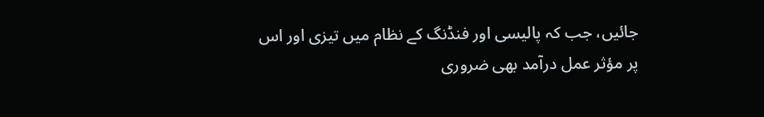جائیں، جب کہ پالیسی اور فنڈنگ کے نظام میں تیزی اور اس پر مؤثر عمل درآمد بھی ضروری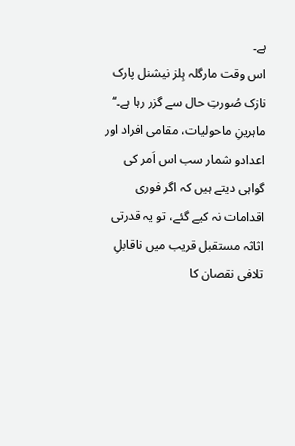ہے۔
اس وقت مارگلہ ہِلز نیشنل پارک نازک صُورتِ حال سے گزر رہا ہے۔‘‘ ماہرینِ ماحولیات، مقامی افراد اور اعدادو شمار سب اس اَمر کی گواہی دیتے ہیں کہ اگر فوری اقدامات نہ کیے گئے، تو یہ قدرتی اثاثہ مستقبل قریب میں ناقابلِ تلافی نقصان کا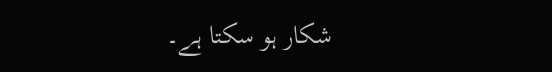شکار ہو سکتا ہے۔